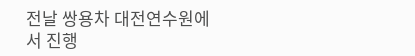전날 쌍용차 대전연수원에서 진행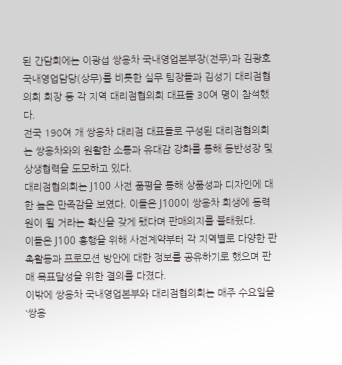된 간담회에는 이광섭 쌍용차 국내영업본부장(전무)과 김광호 국내영업담당(상무)를 비롯한 실무 팀장들과 김성기 대리점협의회 회장 등 각 지역 대리점협의회 대표들 30여 명이 참석했다.
전국 190여 개 쌍용차 대리점 대표들로 구성된 대리점협의회는 쌍용차와의 원활한 소통과 유대감 강화를 통해 동반성장 및 상생협력을 도모하고 있다.
대리점협의회는 J100 사전 품평을 통해 상품성과 디자인에 대한 높은 만족감을 보였다. 이들은 J100이 쌍용차 회생에 동력원이 될 거라는 확신을 갖게 됐다며 판매의지를 불태웠다.
이들은 J100 흥행을 위해 사전계약부터 각 지역별로 다양한 판촉활동과 프로모션 방안에 대한 정보를 공유하기로 했으며 판매 목표달성을 위한 결의를 다졌다.
이밖에 쌍용차 국내영업본부와 대리점협의회는 매주 수요일을 ‘쌍용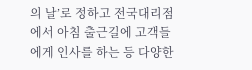의 날’로 정하고 전국대리점에서 아침 출근길에 고객들에게 인사를 하는 등 다양한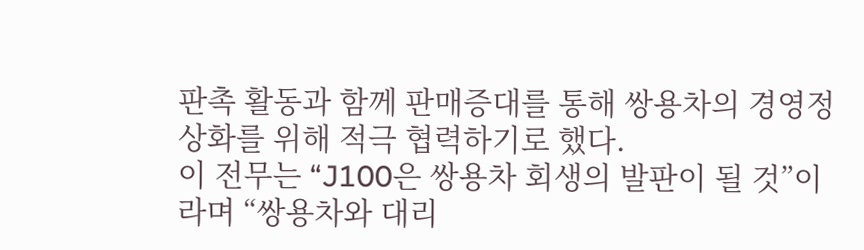판촉 활동과 함께 판매증대를 통해 쌍용차의 경영정상화를 위해 적극 협력하기로 했다.
이 전무는 “J100은 쌍용차 회생의 발판이 될 것”이라며 “쌍용차와 대리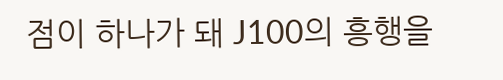점이 하나가 돼 J100의 흥행을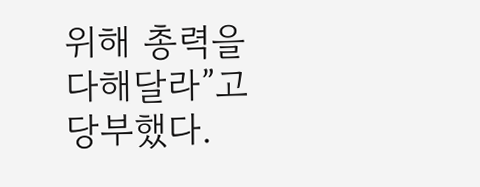위해 총력을 다해달라”고 당부했다.